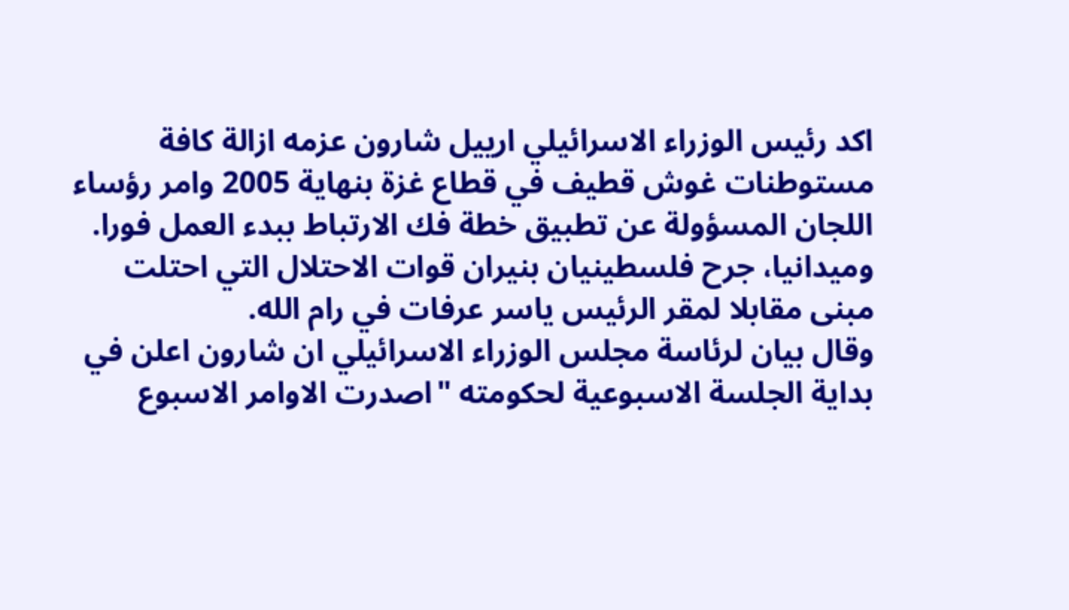اكد رئيس الوزراء الاسرائيلي ارييل شارون عزمه ازالة كافة مستوطنات غوش قطيف في قطاع غزة بنهاية 2005 وامر رؤساء اللجان المسؤولة عن تطبيق خطة فك الارتباط ببدء العمل فورا. وميدانيا، جرح فلسطينيان بنيران قوات الاحتلال التي احتلت مبنى مقابلا لمقر الرئيس ياسر عرفات في رام الله.
وقال بيان لرئاسة مجلس الوزراء الاسرائيلي ان شارون اعلن في بداية الجلسة الاسبوعية لحكومته "اصدرت الاوامر الاسبوع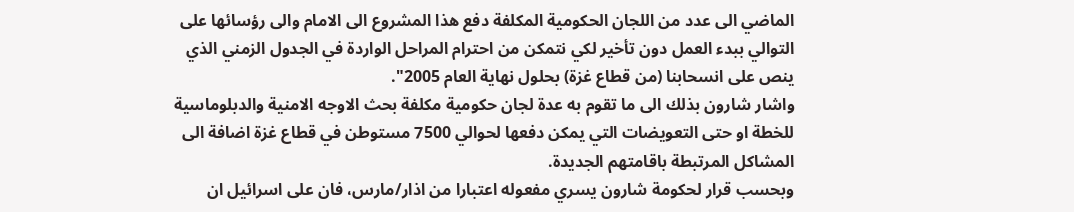الماضي الى عدد من اللجان الحكومية المكلفة دفع هذا المشروع الى الامام والى رؤسائها على التوالي ببدء العمل دون تأخير لكي نتمكن من احترام المراحل الواردة في الجدول الزمني الذي ينص على انسحابنا (من قطاع غزة) بحلول نهاية العام 2005".
واشار شارون بذلك الى ما تقوم به عدة لجان حكومية مكلفة بحث الاوجه الامنية والدبلوماسية للخطة او حتى التعويضات التي يمكن دفعها لحوالي 7500 مستوطن في قطاع غزة اضافة الى المشاكل المرتبطة باقامتهم الجديدة.
وبحسب قرار لحكومة شارون يسري مفعوله اعتبارا من اذار/مارس، فان على اسرائيل ان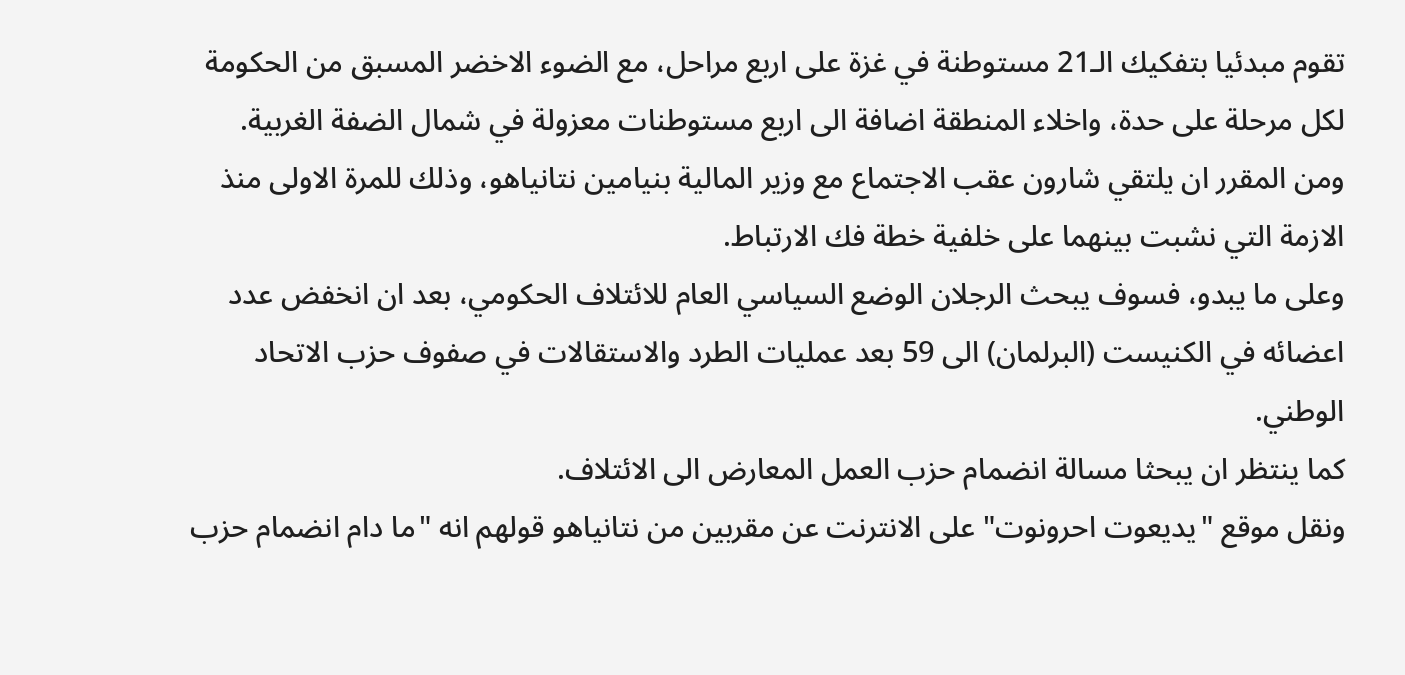تقوم مبدئيا بتفكيك الـ21 مستوطنة في غزة على اربع مراحل، مع الضوء الاخضر المسبق من الحكومة لكل مرحلة على حدة، واخلاء المنطقة اضافة الى اربع مستوطنات معزولة في شمال الضفة الغربية.
ومن المقرر ان يلتقي شارون عقب الاجتماع مع وزير المالية بنيامين نتانياهو، وذلك للمرة الاولى منذ الازمة التي نشبت بينهما على خلفية خطة فك الارتباط.
وعلى ما يبدو، فسوف يبحث الرجلان الوضع السياسي العام للائتلاف الحكومي، بعد ان انخفض عدد اعضائه في الكنيست (البرلمان) الى 59 بعد عمليات الطرد والاستقالات في صفوف حزب الاتحاد الوطني.
كما ينتظر ان يبحثا مسالة انضمام حزب العمل المعارض الى الائتلاف.
ونقل موقع "يديعوت احرونوت" على الانترنت عن مقربين من نتانياهو قولهم انه "ما دام انضمام حزب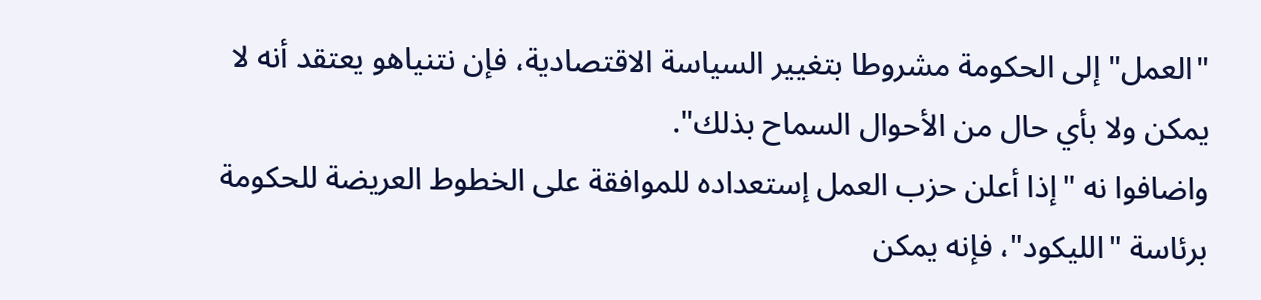"العمل" إلى الحكومة مشروطا بتغيير السياسة الاقتصادية، فإن نتنياهو يعتقد أنه لا يمكن ولا بأي حال من الأحوال السماح بذلك".
واضافوا نه "إذا أعلن حزب العمل إستعداده للموافقة على الخطوط العريضة للحكومة برئاسة "الليكود"، فإنه يمكن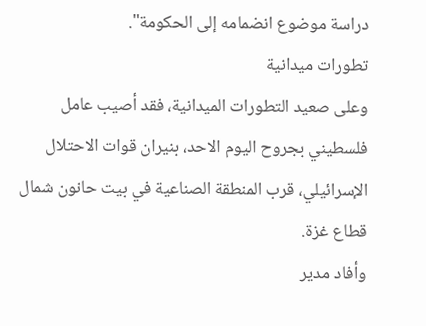دراسة موضوع انضمامه إلى الحكومة".
تطورات ميدانية
وعلى صعيد التطورات الميدانية، فقد أصيب عامل فلسطيني بجروح اليوم الاحد، بنيران قوات الاحتلال الإسرائيلي، قرب المنطقة الصناعية في بيت حانون شمال قطاع غزة.
وأفاد مدير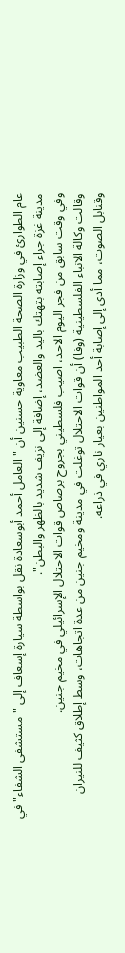عام الطوارئ في وزارة الصحة الطبيب معاوية حسنين أن "العامل أحمد أبوسعادة نقل بواسطة سيارة إسعاف إلى "مستشفى الشفاء" في مدينة غزة جراء إصابته بتهتك باليد والعضد، إضافة إلى نزيف شديد بالظهر والبطن".
وفي وقت سابق من فجر اليوم الاحد، اصيب فلسطيني بجروح برصاص قوات الاحتلال الإسرائيلي في مخيم جنين.
وقالت وكالة الانباء الفلسطينية (وفا) أن قوات الاحتلال توغلت في مدينة ومخيم جنين من عدة اتجاهات، وسط إطلاق كثيف للنيران وقنابل الصوت، مما أدى إلى إصابة أحد المواطنين بعيار ناري في ذراعه.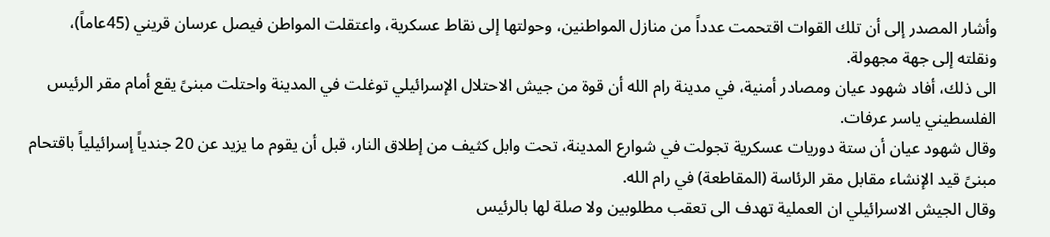وأشار المصدر إلى أن تلك القوات اقتحمت عدداً من منازل المواطنين، وحولتها إلى نقاط عسكرية، واعتقلت المواطن فيصل عرسان قريني (45عاماً)، ونقلته إلى جهة مجهولة.
الى ذلك، أفاد شهود عيان ومصادر أمنية، في مدينة رام الله أن قوة من جيش الاحتلال الإسرائيلي توغلت في المدينة واحتلت مبنىً يقع أمام مقر الرئيس الفلسطيني ياسر عرفات.
وقال شهود عيان أن ستة دوريات عسكرية تجولت في شوارع المدينة، تحت وابل كثيف من إطلاق النار، قبل أن يقوم ما يزيد عن 20 جندياً إسرائيلياً باقتحام مبنىً قيد الإنشاء مقابل مقر الرئاسة (المقاطعة) في رام الله.
وقال الجيش الاسرائيلي ان العملية تهدف الى تعقب مطلوبين ولا صلة لها بالرئيس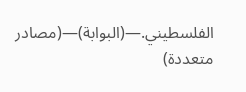الفلسطيني.—(البوابة)—(مصادر متعددة)